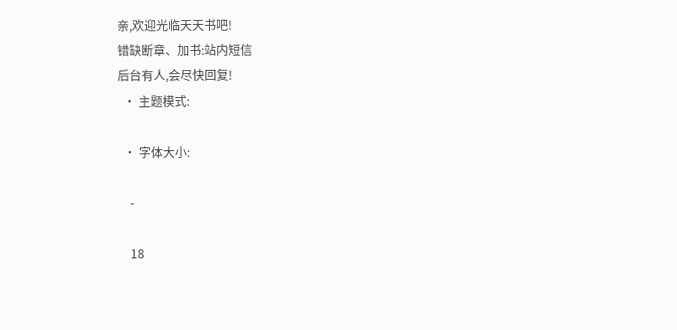亲,欢迎光临天天书吧!
错缺断章、加书:站内短信
后台有人,会尽快回复!
  • 主题模式:

  • 字体大小:

    -

    18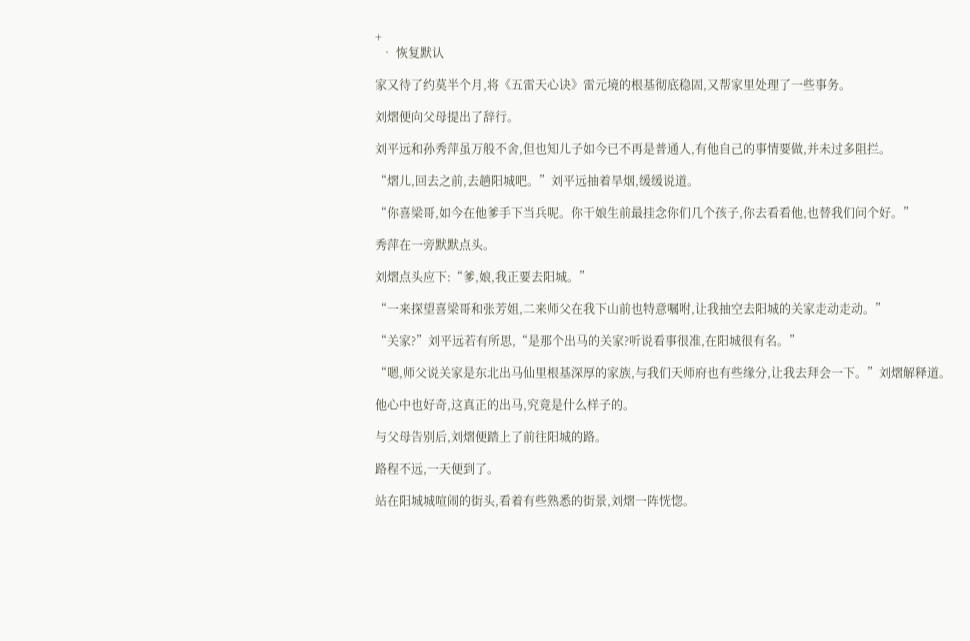+
  • 恢复默认

家又待了约莫半个月,将《五雷天心诀》雷元境的根基彻底稳固,又帮家里处理了一些事务。

刘熠便向父母提出了辞行。

刘平远和孙秀萍虽万般不舍,但也知儿子如今已不再是普通人,有他自己的事情要做,并未过多阻拦。

“熠儿,回去之前,去趟阳城吧。”刘平远抽着旱烟,缓缓说道。

“你喜梁哥,如今在他爹手下当兵呢。你干娘生前最挂念你们几个孩子,你去看看他,也替我们问个好。”

秀萍在一旁默默点头。

刘熠点头应下:“爹,娘,我正要去阳城。”

“一来探望喜梁哥和张芳姐,二来师父在我下山前也特意嘱咐,让我抽空去阳城的关家走动走动。”

“关家?”刘平远若有所思,“是那个出马的关家?听说看事很准,在阳城很有名。”

“嗯,师父说关家是东北出马仙里根基深厚的家族,与我们天师府也有些缘分,让我去拜会一下。”刘熠解释道。

他心中也好奇,这真正的出马,究竟是什么样子的。

与父母告别后,刘熠便踏上了前往阳城的路。

路程不远,一天便到了。

站在阳城城喧闹的街头,看着有些熟悉的街景,刘熠一阵恍惚。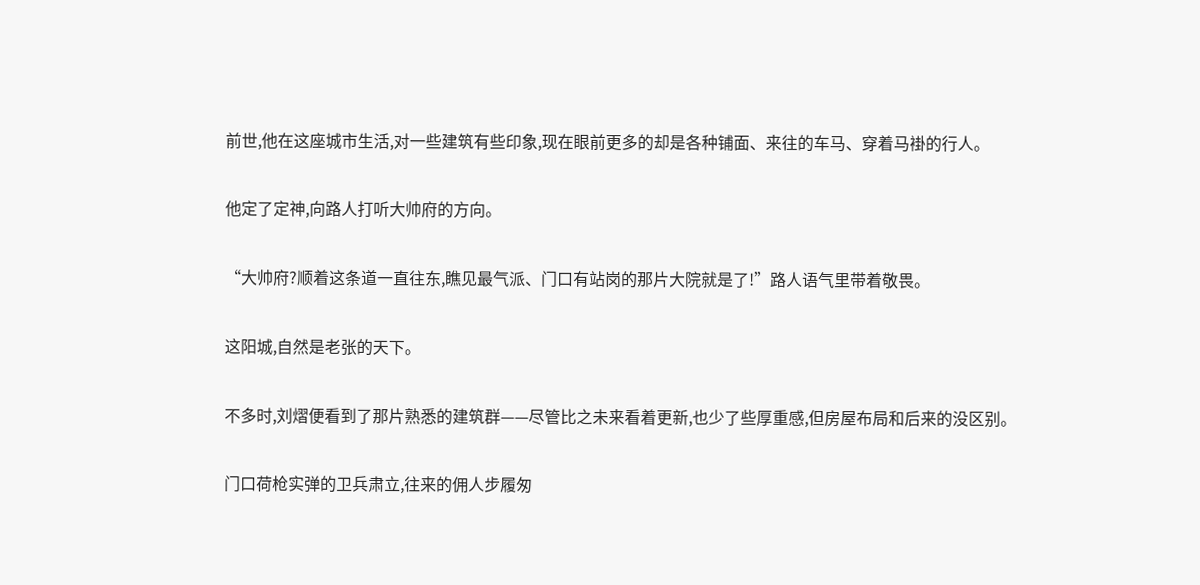前世,他在这座城市生活,对一些建筑有些印象,现在眼前更多的却是各种铺面、来往的车马、穿着马褂的行人。

他定了定神,向路人打听大帅府的方向。

“大帅府?顺着这条道一直往东,瞧见最气派、门口有站岗的那片大院就是了!”路人语气里带着敬畏。

这阳城,自然是老张的天下。

不多时,刘熠便看到了那片熟悉的建筑群——尽管比之未来看着更新,也少了些厚重感,但房屋布局和后来的没区别。

门口荷枪实弹的卫兵肃立,往来的佣人步履匆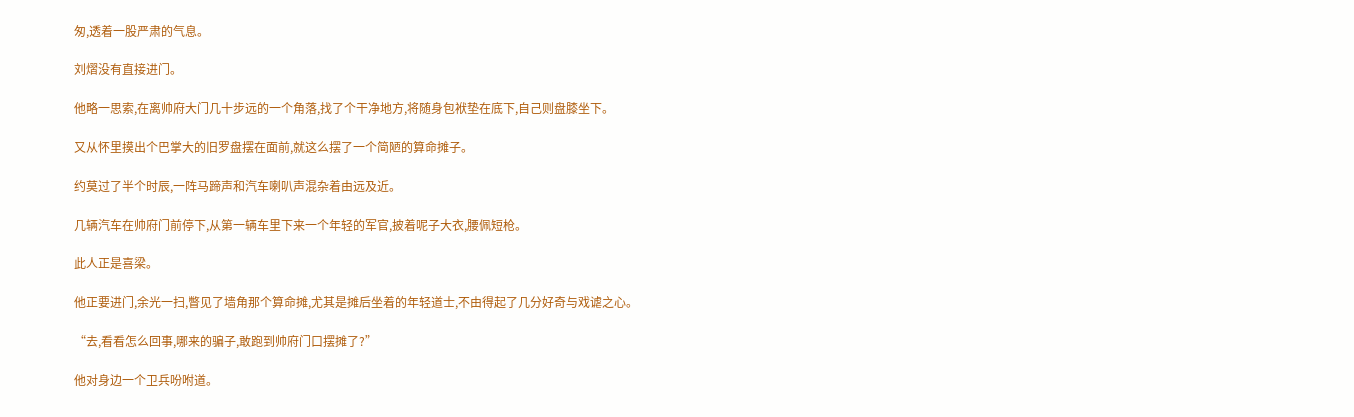匆,透着一股严肃的气息。

刘熠没有直接进门。

他略一思索,在离帅府大门几十步远的一个角落,找了个干净地方,将随身包袱垫在底下,自己则盘膝坐下。

又从怀里摸出个巴掌大的旧罗盘摆在面前,就这么摆了一个简陋的算命摊子。

约莫过了半个时辰,一阵马蹄声和汽车喇叭声混杂着由远及近。

几辆汽车在帅府门前停下,从第一辆车里下来一个年轻的军官,披着呢子大衣,腰佩短枪。

此人正是喜梁。

他正要进门,余光一扫,瞥见了墙角那个算命摊,尤其是摊后坐着的年轻道士,不由得起了几分好奇与戏谑之心。

“去,看看怎么回事,哪来的骗子,敢跑到帅府门口摆摊了?”

他对身边一个卫兵吩咐道。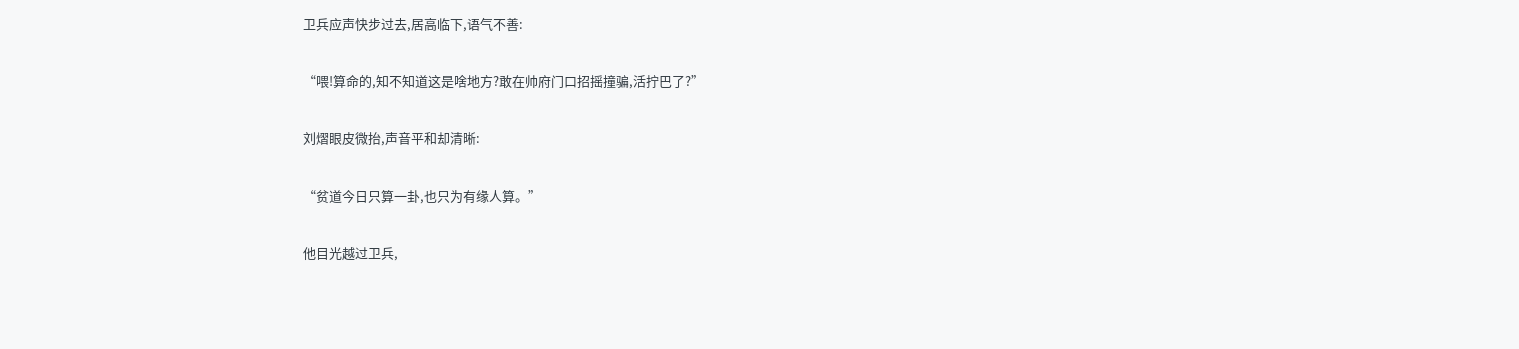卫兵应声快步过去,居高临下,语气不善:

“喂!算命的,知不知道这是啥地方?敢在帅府门口招摇撞骗,活拧巴了?”

刘熠眼皮微抬,声音平和却清晰:

“贫道今日只算一卦,也只为有缘人算。”

他目光越过卫兵,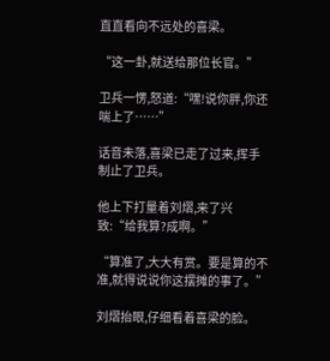直直看向不远处的喜梁。

“这一卦,就送给那位长官。”

卫兵一愣,怒道:“嘿!说你胖,你还喘上了……”

话音未落,喜梁已走了过来,挥手制止了卫兵。

他上下打量着刘熠,来了兴致:“给我算?成啊。”

“算准了,大大有赏。要是算的不准,就得说说你这摆摊的事了。”

刘熠抬眼,仔细看着喜梁的脸。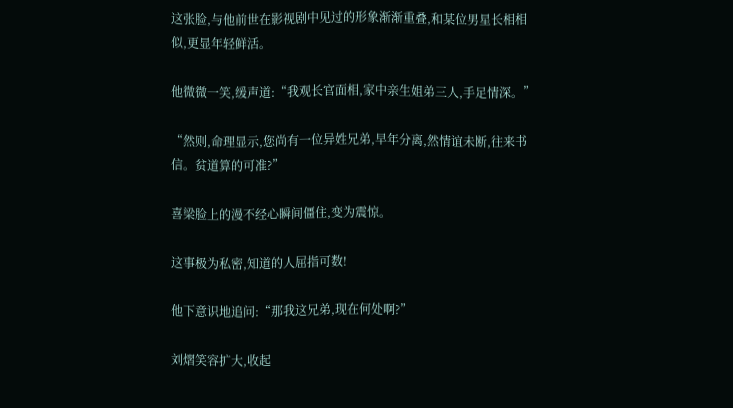这张脸,与他前世在影视剧中见过的形象渐渐重叠,和某位男星长相相似,更显年轻鲜活。

他微微一笑,缓声道:“我观长官面相,家中亲生姐弟三人,手足情深。”

“然则,命理显示,您尚有一位异姓兄弟,早年分离,然情谊未断,往来书信。贫道算的可准?”

喜梁脸上的漫不经心瞬间僵住,变为震惊。

这事极为私密,知道的人屈指可数!

他下意识地追问:“那我这兄弟,现在何处啊?”

刘熠笑容扩大,收起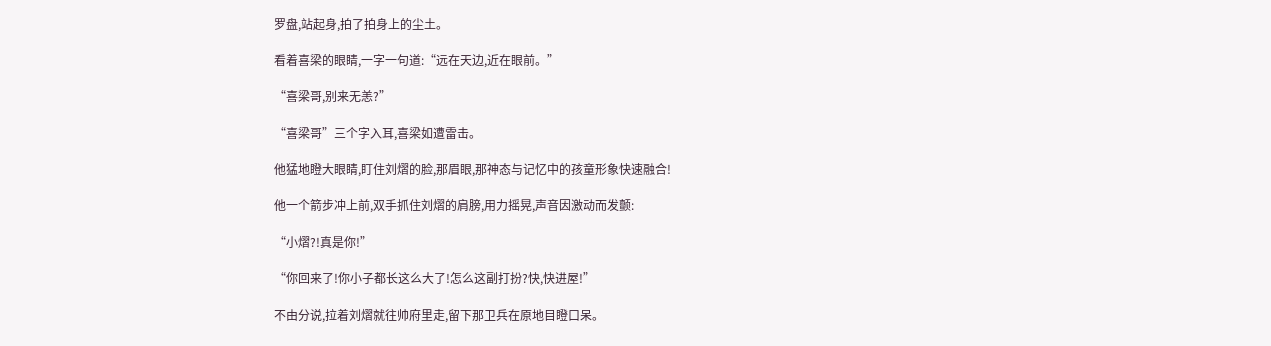罗盘,站起身,拍了拍身上的尘土。

看着喜梁的眼睛,一字一句道:“远在天边,近在眼前。”

“喜梁哥,别来无恙?”

“喜梁哥”三个字入耳,喜梁如遭雷击。

他猛地瞪大眼睛,盯住刘熠的脸,那眉眼,那神态与记忆中的孩童形象快速融合!

他一个箭步冲上前,双手抓住刘熠的肩膀,用力摇晃,声音因激动而发颤:

“小熠?!真是你!”

“你回来了!你小子都长这么大了!怎么这副打扮?快,快进屋!”

不由分说,拉着刘熠就往帅府里走,留下那卫兵在原地目瞪口呆。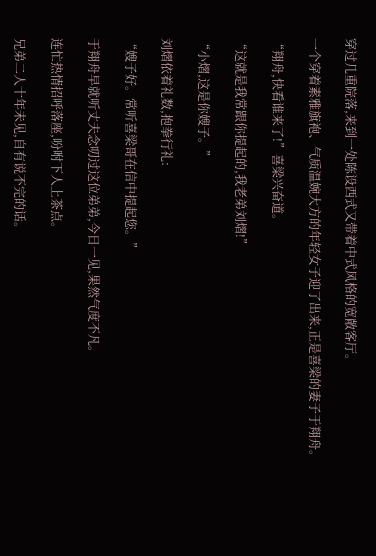穿过几重院落,来到一处陈设西式又带着中式风格的宽敞客厅。

一个穿着素雅旗袍、气质温婉大方的年轻女子迎了出来,正是喜梁的妻子于翔舟。

“翔舟,快看谁来了!”喜梁兴奋道。

“这就是我常跟你提起的,我老弟刘熠!”

“小熠,这是你嫂子。”

刘熠依着礼数,抱拳行礼:

“嫂子好。常听喜梁哥在信中提起您。”

于翔舟早就听丈夫念叨过这位弟弟,今日一见,果然气度不凡。

连忙热情招呼落座,吩咐下人上茶点。

兄弟二人十年未见,自有说不完的话。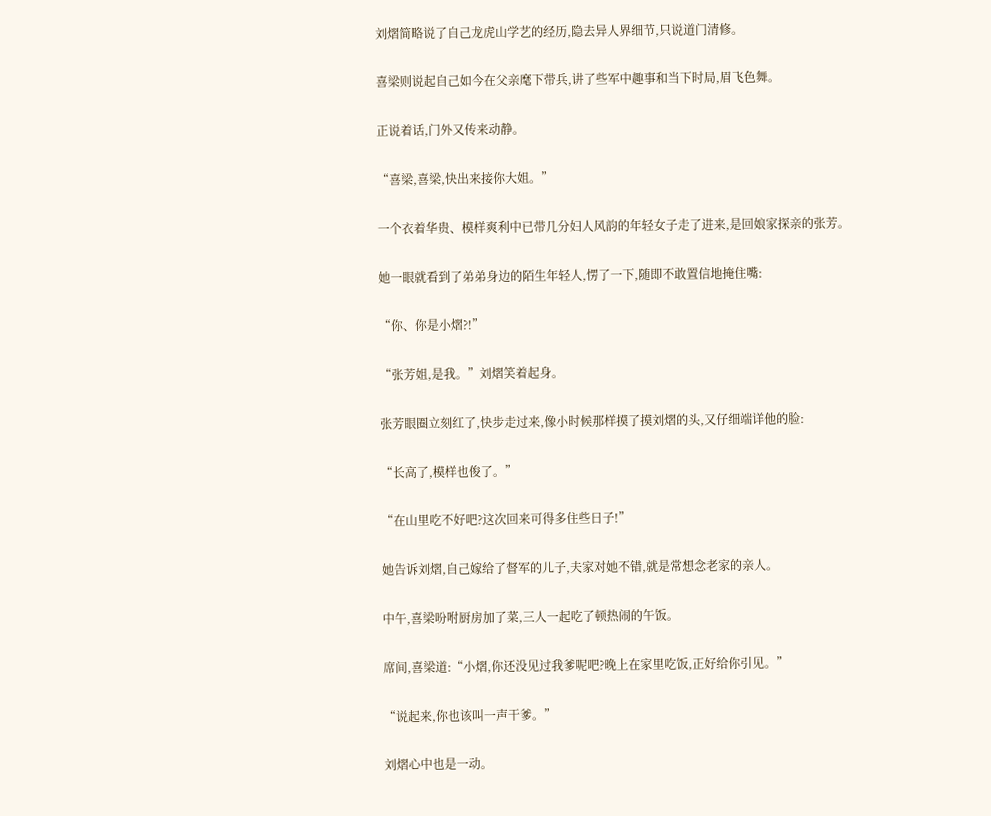刘熠简略说了自己龙虎山学艺的经历,隐去异人界细节,只说道门清修。

喜梁则说起自己如今在父亲麾下带兵,讲了些军中趣事和当下时局,眉飞色舞。

正说着话,门外又传来动静。

“喜梁,喜梁,快出来接你大姐。”

一个衣着华贵、模样爽利中已带几分妇人风韵的年轻女子走了进来,是回娘家探亲的张芳。

她一眼就看到了弟弟身边的陌生年轻人,愣了一下,随即不敢置信地掩住嘴:

“你、你是小熠?!”

“张芳姐,是我。”刘熠笑着起身。

张芳眼圈立刻红了,快步走过来,像小时候那样摸了摸刘熠的头,又仔细端详他的脸:

“长高了,模样也俊了。”

“在山里吃不好吧?这次回来可得多住些日子!”

她告诉刘熠,自己嫁给了督军的儿子,夫家对她不错,就是常想念老家的亲人。

中午,喜梁吩咐厨房加了菜,三人一起吃了顿热闹的午饭。

席间,喜梁道:“小熠,你还没见过我爹呢吧?晚上在家里吃饭,正好给你引见。”

“说起来,你也该叫一声干爹。”

刘熠心中也是一动。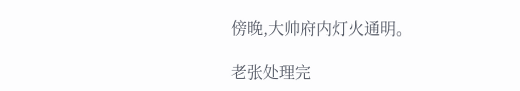傍晚,大帅府内灯火通明。

老张处理完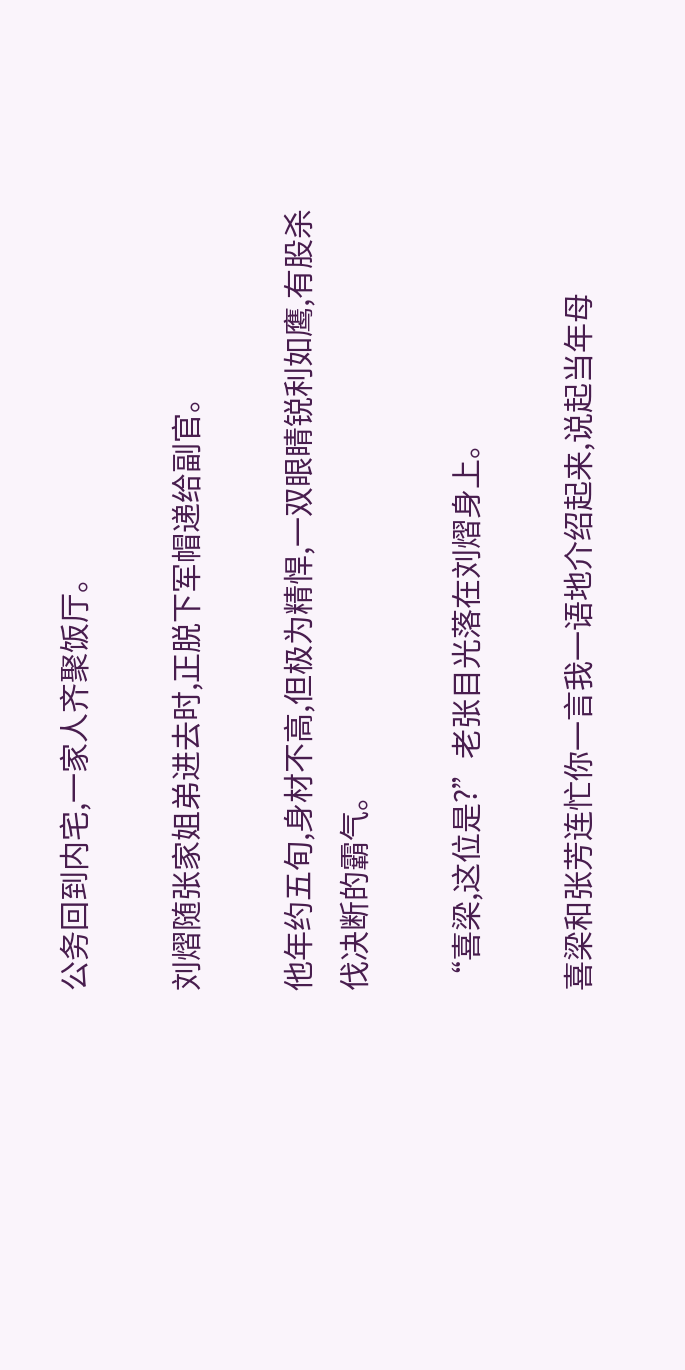公务回到内宅,一家人齐聚饭厅。

刘熠随张家姐弟进去时,正脱下军帽递给副官。

他年约五旬,身材不高,但极为精悍,一双眼睛锐利如鹰,有股杀伐决断的霸气。

“喜梁,这位是?”老张目光落在刘熠身上。

喜梁和张芳连忙你一言我一语地介绍起来,说起当年母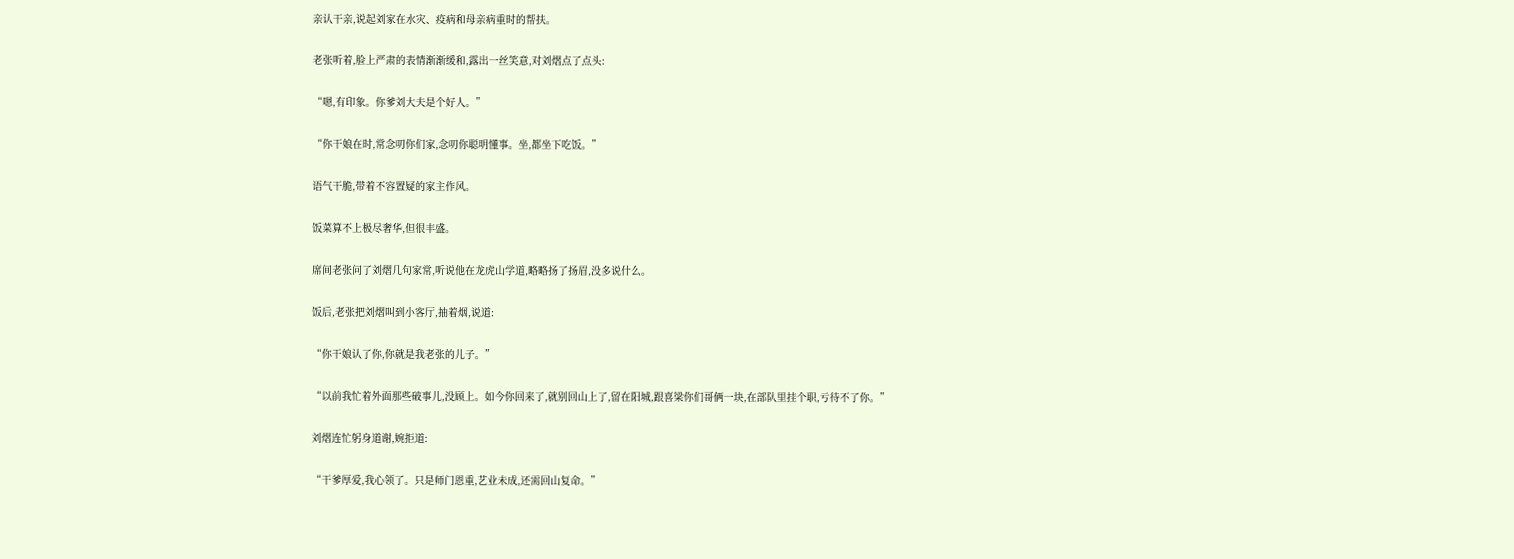亲认干亲,说起刘家在水灾、疫病和母亲病重时的帮扶。

老张听着,脸上严肃的表情渐渐缓和,露出一丝笑意,对刘熠点了点头:

“嗯,有印象。你爹刘大夫是个好人。”

“你干娘在时,常念叨你们家,念叨你聪明懂事。坐,都坐下吃饭。”

语气干脆,带着不容置疑的家主作风。

饭菜算不上极尽奢华,但很丰盛。

席间老张问了刘熠几句家常,听说他在龙虎山学道,略略扬了扬眉,没多说什么。

饭后,老张把刘熠叫到小客厅,抽着烟,说道:

“你干娘认了你,你就是我老张的儿子。”

“以前我忙着外面那些破事儿,没顾上。如今你回来了,就别回山上了,留在阳城,跟喜梁你们哥俩一块,在部队里挂个职,亏待不了你。”

刘熠连忙躬身道谢,婉拒道:

“干爹厚爱,我心领了。只是师门恩重,艺业未成,还需回山复命。”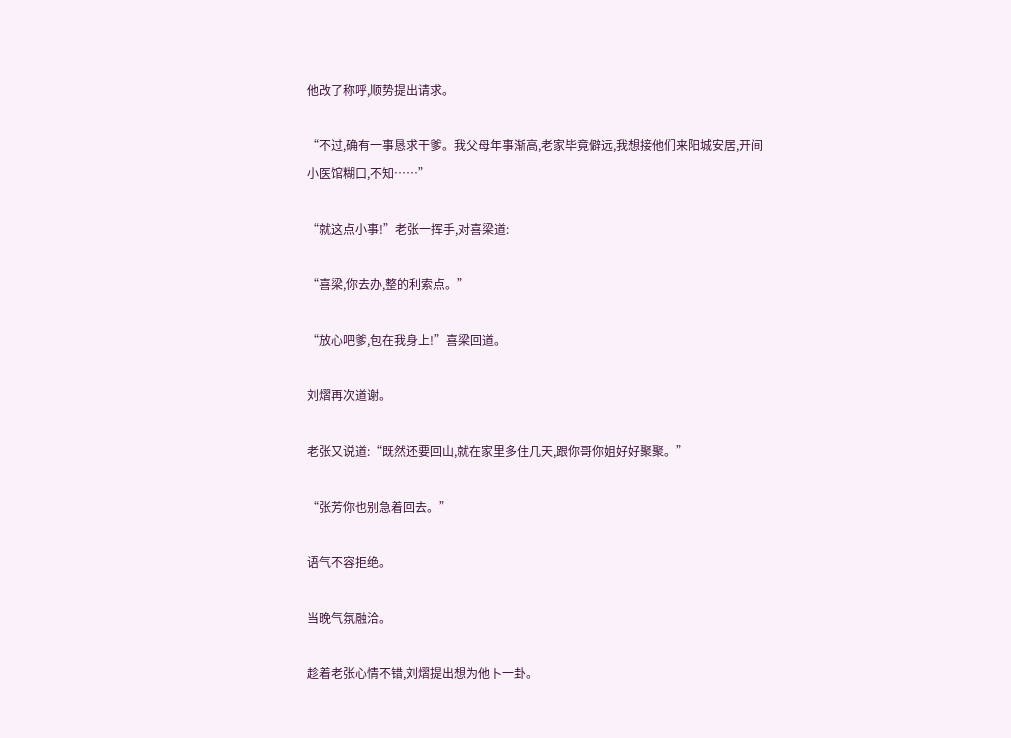他改了称呼,顺势提出请求。

“不过,确有一事恳求干爹。我父母年事渐高,老家毕竟僻远,我想接他们来阳城安居,开间小医馆糊口,不知……”

“就这点小事!”老张一挥手,对喜梁道:

“喜梁,你去办,整的利索点。”

“放心吧爹,包在我身上!”喜梁回道。

刘熠再次道谢。

老张又说道:“既然还要回山,就在家里多住几天,跟你哥你姐好好聚聚。”

“张芳你也别急着回去。”

语气不容拒绝。

当晚气氛融洽。

趁着老张心情不错,刘熠提出想为他卜一卦。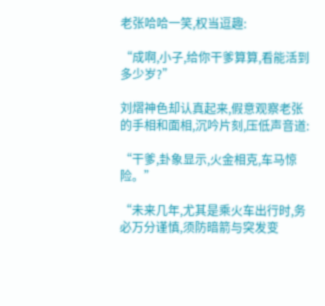老张哈哈一笑,权当逗趣:

“成啊,小子,给你干爹算算,看能活到多少岁?”

刘熠神色却认真起来,假意观察老张的手相和面相,沉吟片刻,压低声音道:

“干爹,卦象显示,火金相克,车马惊险。”

“未来几年,尤其是乘火车出行时,务必万分谨慎,须防暗箭与突发变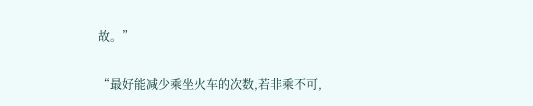故。”

“最好能减少乘坐火车的次数,若非乘不可,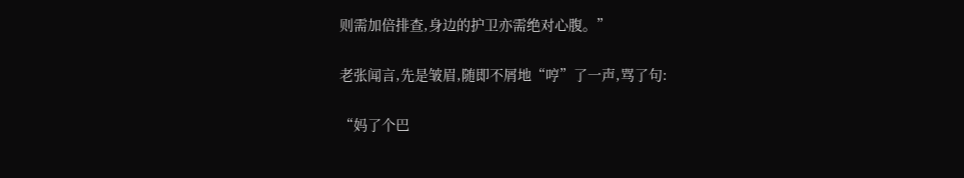则需加倍排查,身边的护卫亦需绝对心腹。”

老张闻言,先是皱眉,随即不屑地“哼”了一声,骂了句:

“妈了个巴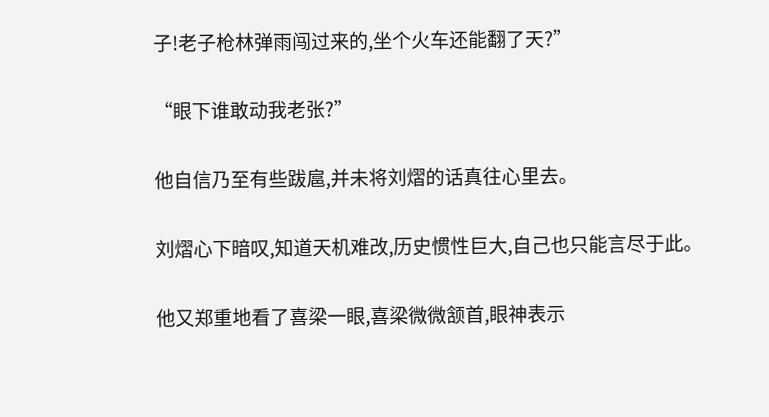子!老子枪林弹雨闯过来的,坐个火车还能翻了天?”

“眼下谁敢动我老张?”

他自信乃至有些跋扈,并未将刘熠的话真往心里去。

刘熠心下暗叹,知道天机难改,历史惯性巨大,自己也只能言尽于此。

他又郑重地看了喜梁一眼,喜梁微微颔首,眼神表示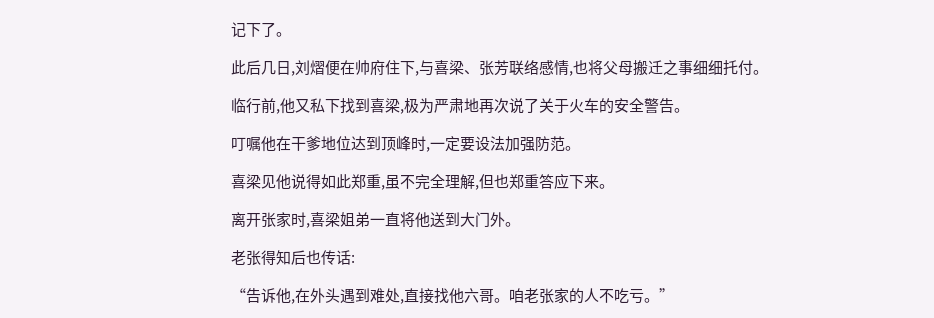记下了。

此后几日,刘熠便在帅府住下,与喜梁、张芳联络感情,也将父母搬迁之事细细托付。

临行前,他又私下找到喜梁,极为严肃地再次说了关于火车的安全警告。

叮嘱他在干爹地位达到顶峰时,一定要设法加强防范。

喜梁见他说得如此郑重,虽不完全理解,但也郑重答应下来。

离开张家时,喜梁姐弟一直将他送到大门外。

老张得知后也传话:

“告诉他,在外头遇到难处,直接找他六哥。咱老张家的人不吃亏。”